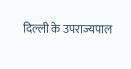दिल्ली के उपराज्यपाल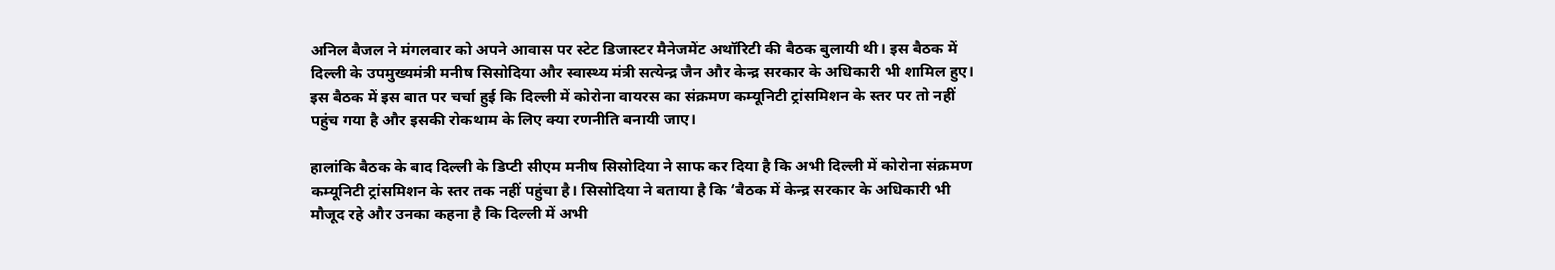अनिल बैजल ने मंगलवार को अपने आवास पर स्टेट डिजास्टर मैनेजमेंट अथॉरिटी की बैठक बुलायी थी। इस बैठक में दिल्ली के उपमुख्यमंत्री मनीष सिसोदिया और स्वास्थ्य मंत्री सत्येन्द्र जैन और केन्द्र सरकार के अधिकारी भी शामिल हुए। इस बैठक में इस बात पर चर्चा हुई कि दिल्ली में कोरोना वायरस का संक्रमण कम्यूनिटी ट्रांसमिशन के स्तर पर तो नहीं पहुंच गया है और इसकी रोकथाम के लिए क्या रणनीति बनायी जाए।

हालांकि बैठक के बाद दिल्ली के डिप्टी सीएम मनीष सिसोदिया ने साफ कर दिया है कि अभी दिल्ली में कोरोना संक्रमण कम्यूनिटी ट्रांसमिशन के स्तर तक नहीं पहुंचा है। सिसोदिया ने बताया है कि ‘बैठक में केन्द्र सरकार के अधिकारी भी मौजूद रहे और उनका कहना है कि दिल्ली में अभी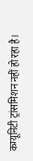कम्यूनिटी ट्रांसमिशन नहीं हो रहा है।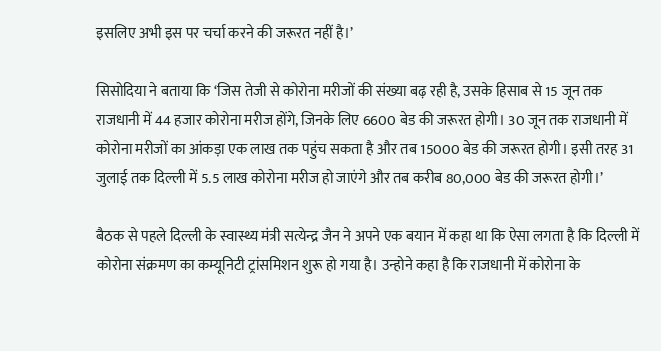इसलिए अभी इस पर चर्चा करने की जरूरत नहीं है।’

सिसोदिया ने बताया कि ‘जिस तेजी से कोरोना मरीजों की संख्या बढ़ रही है, उसके हिसाब से 15 जून तक राजधानी में 44 हजार कोरोना मरीज होंगे, जिनके लिए 6600 बेड की जरूरत होगी। 30 जून तक राजधानी में कोरोना मरीजों का आंकड़ा एक लाख तक पहुंच सकता है और तब 15000 बेड की जरूरत होगी। इसी तरह 31 जुलाई तक दिल्ली में 5.5 लाख कोरोना मरीज हो जाएंगे और तब करीब 80,000 बेड की जरूरत होगी।’

बैठक से पहले दिल्ली के स्वास्थ्य मंत्री सत्येन्द्र जैन ने अपने एक बयान में कहा था कि ऐसा लगता है कि दिल्ली में कोरोना संक्रमण का कम्यूनिटी ट्रांसमिशन शुरू हो गया है। उन्होने कहा है कि राजधानी में कोरोना के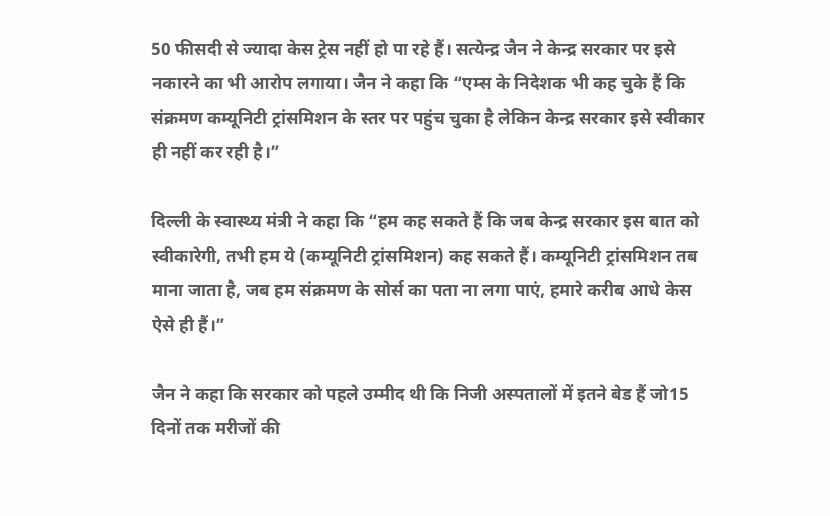50 फीसदी से ज्यादा केस ट्रेस नहीं हो पा रहे हैं। सत्येन्द्र जैन ने केन्द्र सरकार पर इसे नकारने का भी आरोप लगाया। जैन ने कहा कि “एम्स के निदेशक भी कह चुके हैं कि संक्रमण कम्यूनिटी ट्रांसमिशन के स्तर पर पहुंच चुका है लेकिन केन्द्र सरकार इसे स्वीकार ही नहीं कर रही है।”

दिल्ली के स्वास्थ्य मंत्री ने कहा कि “हम कह सकते हैं कि जब केन्द्र सरकार इस बात को स्वीकारेगी, तभी हम ये (कम्यूनिटी ट्रांसमिशन) कह सकते हैं। कम्यूनिटी ट्रांसमिशन तब माना जाता है, जब हम संक्रमण के सोर्स का पता ना लगा पाएं, हमारे करीब आधे केस ऐसे ही हैं।”

जैन ने कहा कि सरकार को पहले उम्मीद थी कि निजी अस्पतालों में इतने बेड हैं जो15 दिनों तक मरीजों की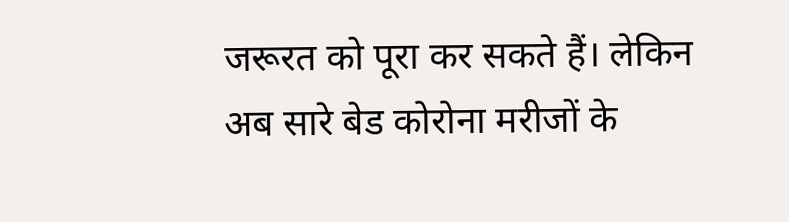जरूरत को पूरा कर सकते हैं। लेकिन अब सारे बेड कोरोना मरीजों के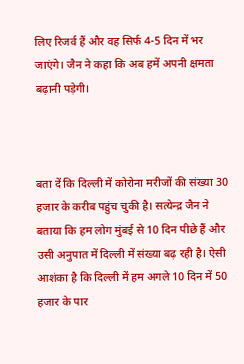लिए रिजर्व हैं और वह सिर्फ 4-5 दिन में भर जाएंगे। जैन ने कहा कि अब हमें अपनी क्षमता बढ़ानी पड़ेगी।



बता दें कि दिल्ली में कोरोना मरीजों की संख्या 30 हजार के करीब पहुंच चुकी है। सत्येन्द्र जैन ने बताया कि हम लोग मुंबई से 10 दिन पीछे हैं और उसी अनुपात में दिल्ली में संख्या बढ़ रही है। ऐसी आशंका है कि दिल्ली में हम अगले 10 दिन में 50 हजार के पार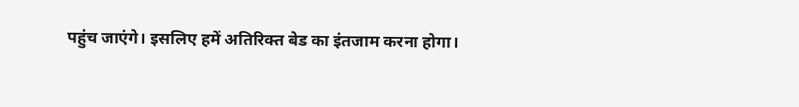पहुंच जाएंगे। इसलिए हमें अतिरिक्त बेड का इंतजाम करना होगा।